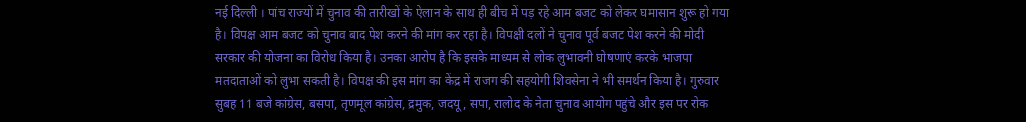नई दिल्ली । पांच राज्यों में चुनाव की तारीखों के ऐलान के साथ ही बीच में पड़ रहे आम बजट को लेकर घमासान शुरू हो गया है। विपक्ष आम बजट को चुनाव बाद पेश करने की मांग कर रहा है। विपक्षी दलों ने चुनाव पूर्व बजट पेश करने की मोदी सरकार की योजना का विरोध किया है। उनका आरोप है कि इसके माध्यम से लोक लुभावनी घोषणाएं करके भाजपा मतदाताओं को लुभा सकती है। विपक्ष की इस मांग का केंद्र में राजग की सहयोगी शिवसेना ने भी समर्थन किया है। गुरुवार सुबह 11 बजे कांग्रेस, बसपा, तृणमूल कांग्रेस, द्रमुक, जदयू, सपा, रालोद के नेता चुनाव आयोग पहुंचे और इस पर रोक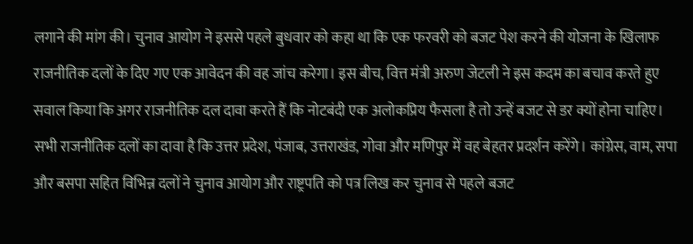लगाने की मांग की। चुनाव आयोग ने इससे पहले बुधवार को कहा था कि एक फरवरी को बजट पेश करने की योजना के खिलाफ राजनीतिक दलों के दिए गए एक आवेदन की वह जांच करेगा। इस बीच, वित्त मंत्री अरुण जेटली ने इस कदम का बचाव करते हुए सवाल किया कि अगर राजनीतिक दल दावा करते हैं कि नोटबंदी एक अलोकप्रिय फैसला है तो उन्हें बजट से डर क्यों होना चाहिए। सभी राजनीतिक दलों का दावा है कि उत्तर प्रदेश, पंजाब, उत्तराखंड, गोवा और मणिपुर में वह बेहतर प्रदर्शन करेंगे। कांग्रेस, वाम, सपा और बसपा सहित विभिन्न दलों ने चुनाव आयोग और राष्ट्रपति को पत्र लिख कर चुनाव से पहले बजट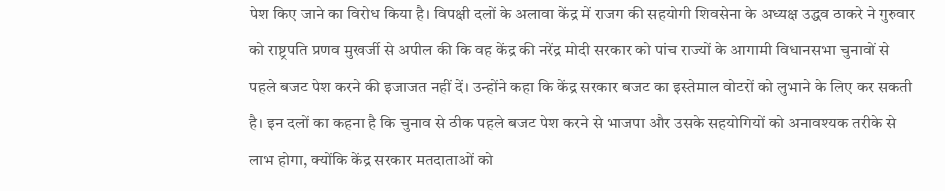पेश किए जाने का विरोध किया है। विपक्षी दलों के अलावा केंद्र में राजग की सहयोगी शिवसेना के अध्यक्ष उद्धव ठाकरे ने गुरुवार को राष्ट्रपति प्रणव मुखर्जी से अपील की कि वह केंद्र की नरेंद्र मोदी सरकार को पांच राज्यों के आगामी विधानसभा चुनावों से पहले बजट पेश करने की इजाजत नहीं दें। उन्होंने कहा कि केंद्र सरकार बजट का इस्तेमाल वोटरों को लुभाने के लिए कर सकती है। इन दलों का कहना है कि चुनाव से ठीक पहले बजट पेश करने से भाजपा और उसके सहयोगियों को अनावश्यक तरीके से लाभ होगा, क्योंकि केंद्र सरकार मतदाताओं को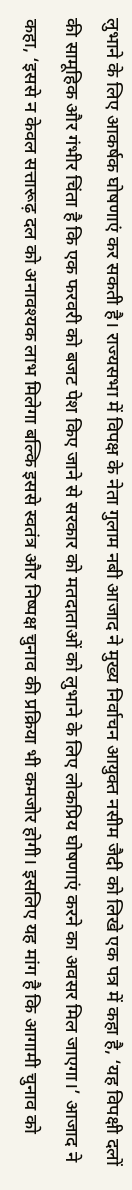लुभाने के लिए आकर्षक घोषणाएं कर सकती है। राज्यसभा में विपक्ष के नेता गुलाम नबी आजाद ने मुख्य निर्वाचन आयुक्त नसीम जैदी को लिखे एक पत्र में कहा है, ‘यह विपक्षी दलों की सामूहिक और गंभीर चिंता है कि एक फरवरी को बजट पेश किए जाने से सरकार को मतदाताओं को लुभाने के लिए लोकप्रिय घोषणाएं करने का अवसर मिल जाएगा।’ आजाद ने कहा, ‘इससे न केवल सत्तारूढ़ दल को अनावश्यक लाभ मिलेगा बल्कि इससे स्वतंत्र और निष्पक्ष चुनाव की प्रक्रिया भी कमजोर होगी। इसलिए यह मांग है कि आगामी चुनाव को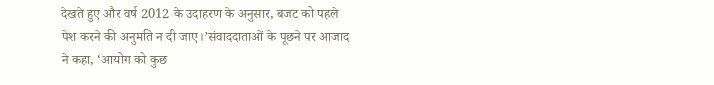देखते हुए और वर्ष 2012 के उदाहरण के अनुसार, बजट को पहले पेश करने की अनुमति न दी जाए।’संवाददाताओं के पूछने पर आजाद ने कहा, ‘आयोग को कुछ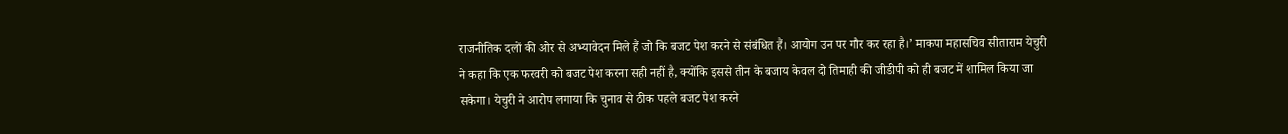राजनीतिक दलों की ओर से अभ्यावेदन मिले हैं जो कि बजट पेश करने से संबंधित हैं। आयोग उन पर गौर कर रहा है।’ माकपा महासचिव सीताराम येचुरी ने कहा कि एक फरवरी को बजट पेश करना सही नहीं है, क्योंकि इससे तीन के बजाय केवल दो तिमाही की जीडीपी को ही बजट में शामिल किया जा सकेगा। येचुरी ने आरोप लगाया कि चुनाव से ठीक पहले बजट पेश करने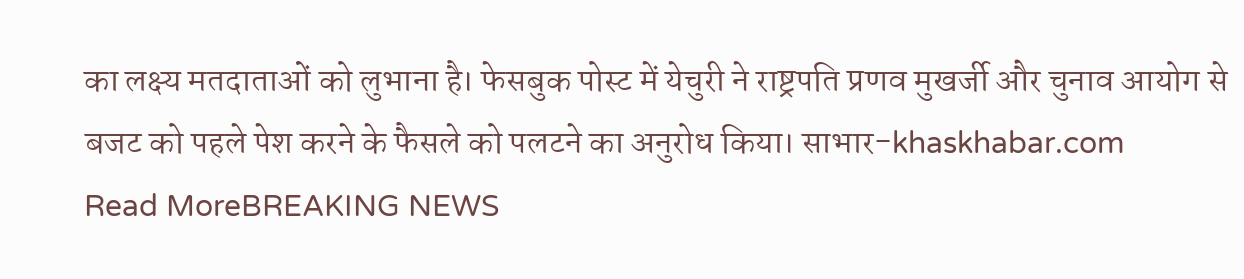का लक्ष्य मतदाताओं को लुभाना है। फेसबुक पोस्ट में येचुरी ने राष्ट्रपति प्रणव मुखर्जी और चुनाव आयोग से बजट को पहले पेश करने के फैसले को पलटने का अनुरोध किया। साभार-khaskhabar.com
Read MoreBREAKING NEWS